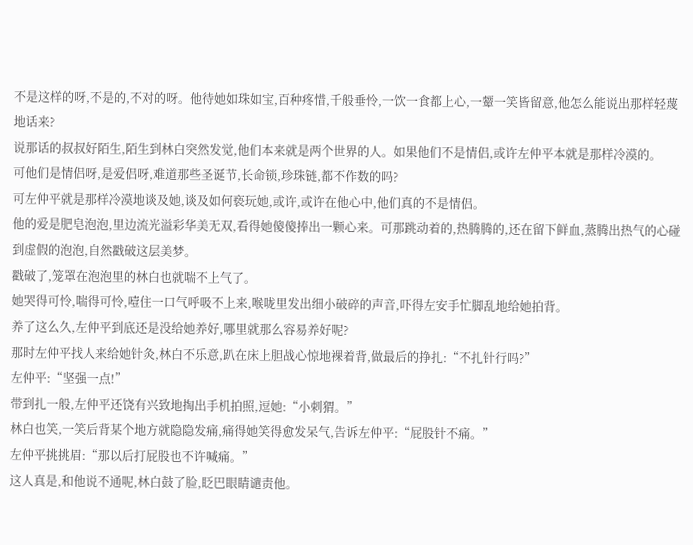不是这样的呀,不是的,不对的呀。他待她如珠如宝,百种疼惜,千般垂怜,一饮一食都上心,一颦一笑皆留意,他怎么能说出那样轻蔑地话来?
说那话的叔叔好陌生,陌生到林白突然发觉,他们本来就是两个世界的人。如果他们不是情侣,或许左仲平本就是那样冷漠的。
可他们是情侣呀,是爱侣呀,难道那些圣诞节,长命锁,珍珠链,都不作数的吗?
可左仲平就是那样冷漠地谈及她,谈及如何亵玩她,或许,或许在他心中,他们真的不是情侣。
他的爱是肥皂泡泡,里边流光溢彩华美无双,看得她傻傻捧出一颗心来。可那跳动着的,热腾腾的,还在留下鲜血,蒸腾出热气的心碰到虚假的泡泡,自然戳破这层美梦。
戳破了,笼罩在泡泡里的林白也就喘不上气了。
她哭得可怜,喘得可怜,噎住一口气呼吸不上来,喉咙里发出细小破碎的声音,吓得左安手忙脚乱地给她拍背。
养了这么久,左仲平到底还是没给她养好,哪里就那么容易养好呢?
那时左仲平找人来给她针灸,林白不乐意,趴在床上胆战心惊地裸着背,做最后的挣扎:“不扎针行吗?”
左仲平:“坚强一点!”
带到扎一般,左仲平还饶有兴致地掏出手机拍照,逗她:“小刺猬。”
林白也笑,一笑后背某个地方就隐隐发痛,痛得她笑得愈发呆气,告诉左仲平:“屁股针不痛。”
左仲平挑挑眉:“那以后打屁股也不许喊痛。”
这人真是,和他说不通呢,林白鼓了脸,眨巴眼睛谴责他。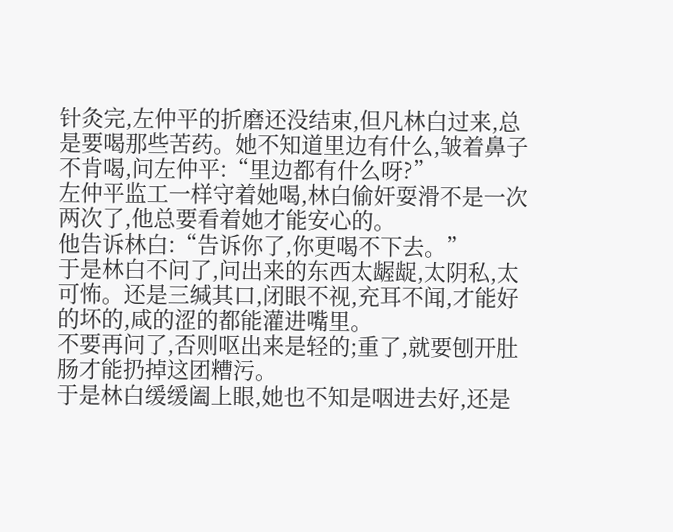针灸完,左仲平的折磨还没结束,但凡林白过来,总是要喝那些苦药。她不知道里边有什么,皱着鼻子不肯喝,问左仲平:“里边都有什么呀?”
左仲平监工一样守着她喝,林白偷奸耍滑不是一次两次了,他总要看着她才能安心的。
他告诉林白:“告诉你了,你更喝不下去。”
于是林白不问了,问出来的东西太龌龊,太阴私,太可怖。还是三缄其口,闭眼不视,充耳不闻,才能好的坏的,咸的涩的都能灌进嘴里。
不要再问了,否则呕出来是轻的;重了,就要刨开肚肠才能扔掉这团糟污。
于是林白缓缓阖上眼,她也不知是咽进去好,还是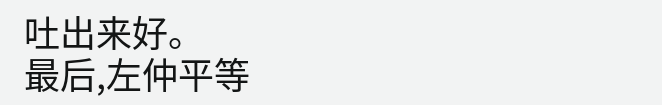吐出来好。
最后,左仲平等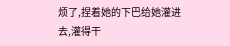烦了,捏着她的下巴给她灌进去,灌得干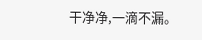干净净,一滴不漏。